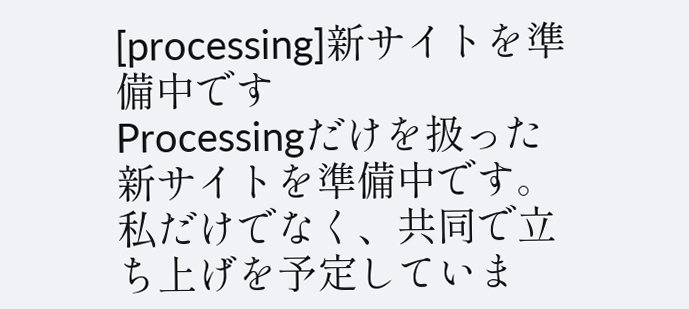[processing]新サイトを準備中です
Processingだけを扱った新サイトを準備中です。私だけでなく、共同で立ち上げを予定していま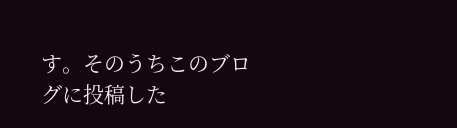す。そのうちこのブログに投稿した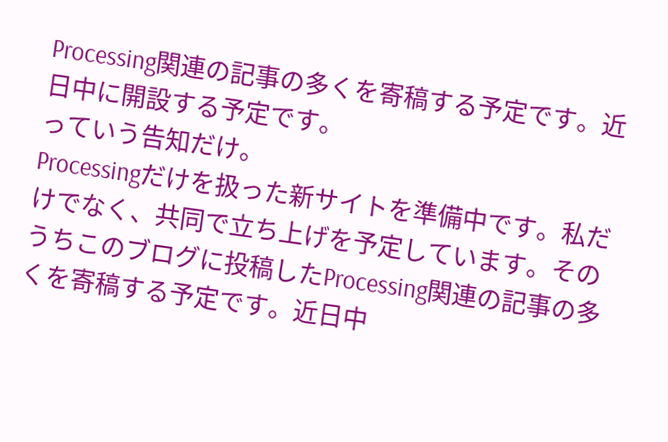Processing関連の記事の多くを寄稿する予定です。近日中に開設する予定です。
っていう告知だけ。
Processingだけを扱った新サイトを準備中です。私だけでなく、共同で立ち上げを予定しています。そのうちこのブログに投稿したProcessing関連の記事の多くを寄稿する予定です。近日中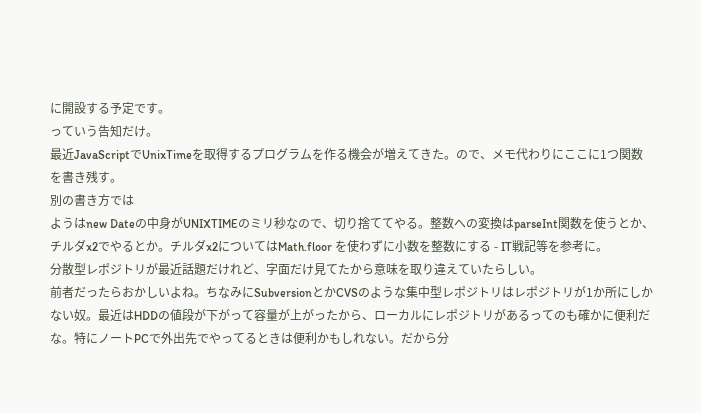に開設する予定です。
っていう告知だけ。
最近JavaScriptでUnixTimeを取得するプログラムを作る機会が増えてきた。ので、メモ代わりにここに1つ関数を書き残す。
別の書き方では
ようはnew Dateの中身がUNIXTIMEのミリ秒なので、切り捨ててやる。整数への変換はparseInt関数を使うとか、チルダx2でやるとか。チルダx2についてはMath.floor を使わずに小数を整数にする - IT戦記等を参考に。
分散型レポジトリが最近話題だけれど、字面だけ見てたから意味を取り違えていたらしい。
前者だったらおかしいよね。ちなみにSubversionとかCVSのような集中型レポジトリはレポジトリが1か所にしかない奴。最近はHDDの値段が下がって容量が上がったから、ローカルにレポジトリがあるってのも確かに便利だな。特にノートPCで外出先でやってるときは便利かもしれない。だから分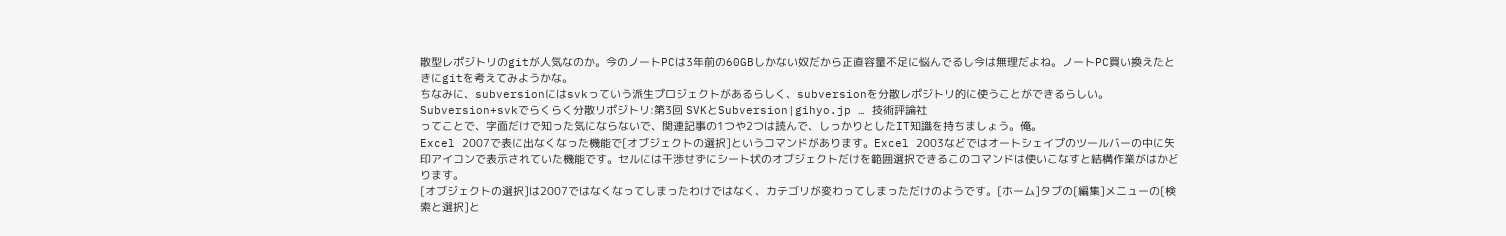散型レポジトリのgitが人気なのか。今のノートPCは3年前の60GBしかない奴だから正直容量不足に悩んでるし今は無理だよね。ノートPC買い換えたときにgitを考えてみようかな。
ちなみに、subversionにはsvkっていう派生プロジェクトがあるらしく、subversionを分散レポジトリ的に使うことができるらしい。
Subversion+svkでらくらく分散リポジトリ:第3回 SVKとSubversion|gihyo.jp … 技術評論社
ってことで、字面だけで知った気にならないで、関連記事の1つや2つは読んで、しっかりとしたIT知識を持ちましょう。俺。
Excel 2007で表に出なくなった機能で[オブジェクトの選択]というコマンドがあります。Excel 2003などではオートシェイプのツールバーの中に矢印アイコンで表示されていた機能です。セルには干渉せずにシート状のオブジェクトだけを範囲選択できるこのコマンドは使いこなすと結構作業がはかどります。
[オブジェクトの選択]は2007ではなくなってしまったわけではなく、カテゴリが変わってしまっただけのようです。[ホーム]タブの[編集]メニューの[検索と選択]と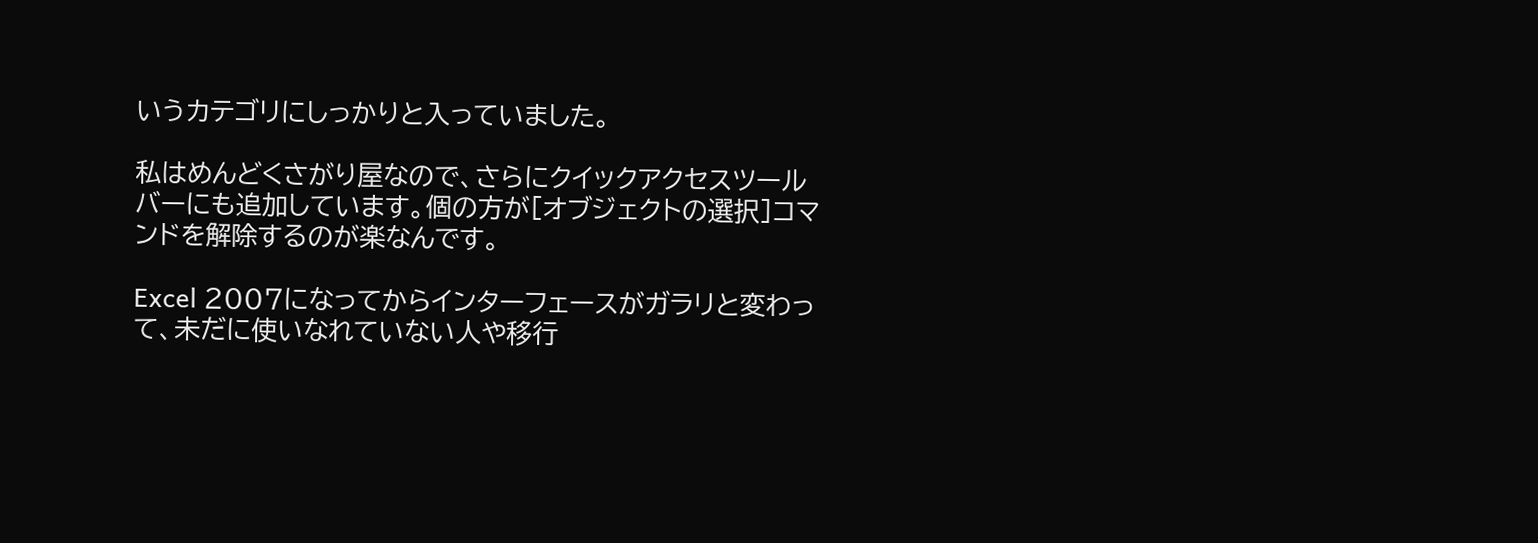いうカテゴリにしっかりと入っていました。

私はめんどくさがり屋なので、さらにクイックアクセスツールバーにも追加しています。個の方が[オブジェクトの選択]コマンドを解除するのが楽なんです。

Excel 2007になってからインターフェースがガラリと変わって、未だに使いなれていない人や移行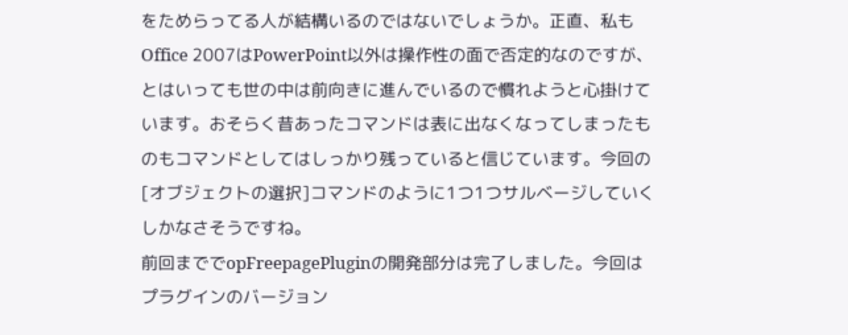をためらってる人が結構いるのではないでしょうか。正直、私もOffice 2007はPowerPoint以外は操作性の面で否定的なのですが、とはいっても世の中は前向きに進んでいるので慣れようと心掛けています。おそらく昔あったコマンドは表に出なくなってしまったものもコマンドとしてはしっかり残っていると信じています。今回の[オブジェクトの選択]コマンドのように1つ1つサルベージしていくしかなさそうですね。
前回まででopFreepagePluginの開発部分は完了しました。今回はプラグインのバージョン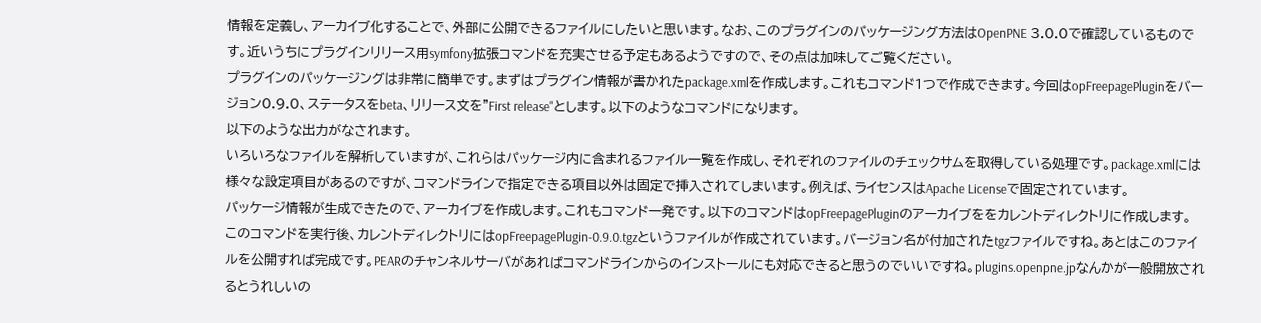情報を定義し、アーカイブ化することで、外部に公開できるファイルにしたいと思います。なお、このプラグインのパッケージング方法はOpenPNE 3.0.0で確認しているものです。近いうちにプラグインリリース用symfony拡張コマンドを充実させる予定もあるようですので、その点は加味してご覧ください。
プラグインのパッケージングは非常に簡単です。まずはプラグイン情報が書かれたpackage.xmlを作成します。これもコマンド1つで作成できます。今回はopFreepagePluginをバージョン0.9.0、ステータスをbeta、リリース文を"First release"とします。以下のようなコマンドになります。
以下のような出力がなされます。
いろいろなファイルを解析していますが、これらはパッケージ内に含まれるファイル一覧を作成し、それぞれのファイルのチェックサムを取得している処理です。package.xmlには様々な設定項目があるのですが、コマンドラインで指定できる項目以外は固定で挿入されてしまいます。例えば、ライセンスはApache Licenseで固定されています。
パッケージ情報が生成できたので、アーカイブを作成します。これもコマンド一発です。以下のコマンドはopFreepagePluginのアーカイブををカレントディレクトリに作成します。
このコマンドを実行後、カレントディレクトリにはopFreepagePlugin-0.9.0.tgzというファイルが作成されています。バージョン名が付加されたtgzファイルですね。あとはこのファイルを公開すれば完成です。PEARのチャンネルサーバがあればコマンドラインからのインストールにも対応できると思うのでいいですね。plugins.openpne.jpなんかが一般開放されるとうれしいの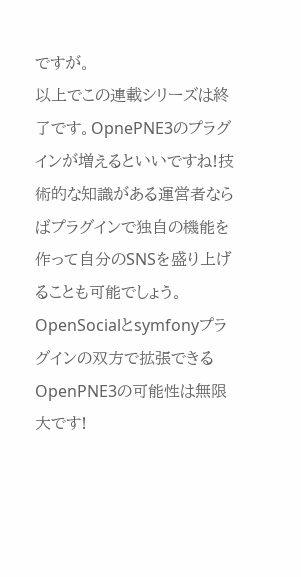ですが。
以上でこの連載シリーズは終了です。OpnePNE3のプラグインが増えるといいですね!技術的な知識がある運営者ならばプラグインで独自の機能を作って自分のSNSを盛り上げることも可能でしょう。OpenSocialとsymfonyプラグインの双方で拡張できるOpenPNE3の可能性は無限大です!